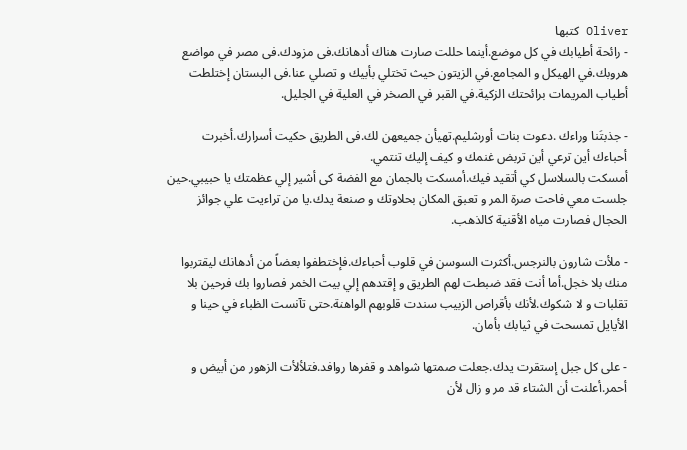Oliver كتبها
- رائحة أطيابك في كل موضع.أينما حللت صارت هناك أدهانك.فى مزودك.فى مصر في مواضع هروبك.في الهيكل و المجامع.في الزيتون حيث تختلي بأبيك و تصلي عنا.فى البستان إختلطت أطياب المريمات برائحتك الزكية.في القبر في الصخر في العلية في الجليل.

- جذبتَنا وراءك .دعوت بنات أورشليم.تهيأن جميعهن لك.فى الطريق حكيت أسرارك.أخبرت أحباءك أين ترعي أين تربض غنمك و كيف إليك تنتمي.
أمسكت بالسلاسل كي أتقيد فيك.أمسكت بالجمان مع الفضة كى أشير إلي عظمتك يا حبيبي.حين جلست معي فاحت صرة المر و تعبق المكان بحلاوتك و صنعة يدك.يا من تراءيت علي جوائز الحجال فصارت مياه الأقنية كالذهب.

- ملأت شارون بالنرجس.أكثرت السوسن في قلوب أحباءك.فإختطفوا بعضاً من أدهانك ليقتربوا منك بلا خجل.أما أنت فقد ضبطت لهم الطريق و إقتدهم إلي بيت الخمر فصاروا بك فرحين بلا تقلبات و لا شكوك.لأنك بأقراص الزبيب سندت قلوبهم الواهنة.حتى تآنست الظباء في حينا و الأيايل تمسحت في ثيابك بأمان.

- على كل جبل إستقرت يدك.جعلت صمتها شواهد و قفرها روافد.فتلألأت الزهور من أبيض و أحمر.أعلنت أن الشتاء قد مر و زال لأن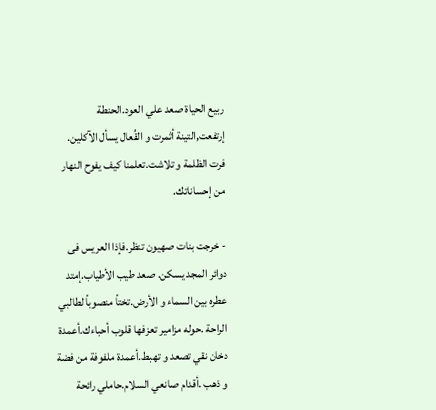ربيع الحياة صعد علي العود.الحنطة إرتفعت,التينة أثمرت و القُعال يسأل الآكلين. فرت الظلمة و تلاشت.تعلمنا كيف يفوح النهار من إحساناتك.

- خرجت بنات صهيون تنظر.فإذا العريس فى دوائر المجد يسكن. صعد طيب الأطياب.إمتد عطره بين السماء و الأرض.تختاً منصوباً لطالبي الراحة .حوله مزامير تعزفها قلوب أحباءك.أعمدة دخان نقي تصعد و تهبط.أعمدة ملفوفة من فضة و ذهب .أقدام صانعي السلام.حاملي رائحة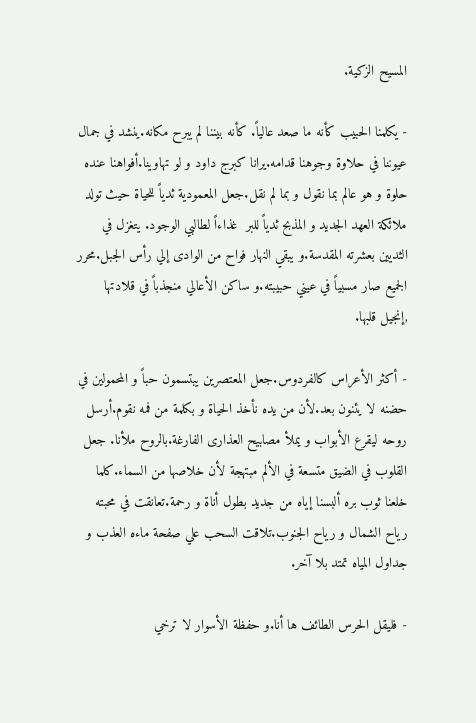المسيح الزكية.

- يكلمنا الحبيب كأنه ما صعد عالياً. كأنه بيننا لم يبرح مكانه.ينشد في جمال عيوننا في حلاوة وجوهنا قدامه.يرانا كبرج داود و لو تهاوينا.أفواهنا عنده حلوة و هو عالم بما نقول و بما لم نقل.جعل المعمودية ثدياً للحياة حيث تولد ملائكة العهد الجديد و المذبح ثدياً للبر  غذاءاً لطالبي الوجود. يتغزل في الثديين بعشرته المقدسة.و يبقي النهار فواح من الوادى إلي رأس الجبل.محرر الجميع صار مسبياً في عيني حبيبته.و ساكن الأعالي منجذباً في قلادتها ,إنجيل قلبها.

- أكثر الأعراس كالفردوس.جعل المعتصرين يبتسمون حباً و المحمولين في حضنه لا يئنون بعد.لأن من يده نأخذ الحياة و بكلمة من فمه نقوم.أرسل روحه ليقرع الأبواب و يملأ مصابيح العذارى الفارغة.بالروح ملأنا. جعل القلوب في الضيق متسعة في الألم مبتهجة لأن خلاصها من السماء.كلما خلعنا ثوب بره ألبسنا إياه من جديد بطول أناة و رحمة.تعانقت في محبته رياح الشمال و رياح الجنوب.تلاقت السحب علي صفحة ماءه العذب و جداول المياه تمتد بلا آخر.

- فليقل الحرس الطائف ها أنا.و حفظة الأسوار لا ترخي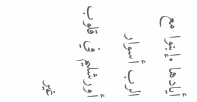أيادها .إبنوا مع الرب أسوار أورشليم في قلوب غير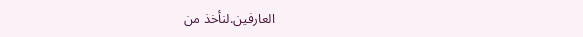العارفين.لنأخذ من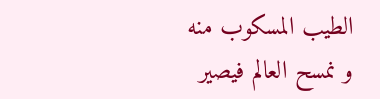الطيب المسكوب منه و نمسح العالم فيصير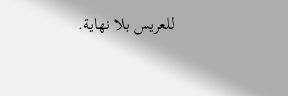للعريس بلا نهاية.